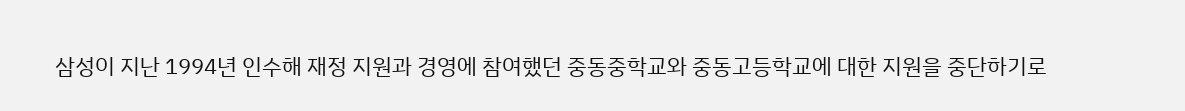삼성이 지난 1994년 인수해 재정 지원과 경영에 참여했던 중동중학교와 중동고등학교에 대한 지원을 중단하기로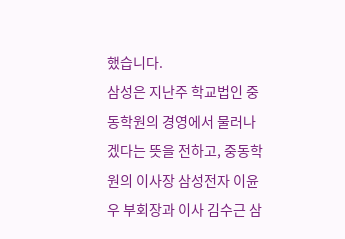했습니다.
삼성은 지난주 학교법인 중동학원의 경영에서 물러나겠다는 뜻을 전하고, 중동학원의 이사장 삼성전자 이윤우 부회장과 이사 김수근 삼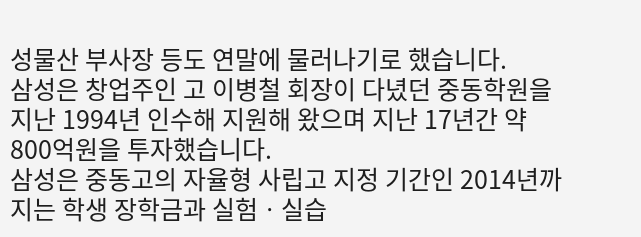성물산 부사장 등도 연말에 물러나기로 했습니다.
삼성은 창업주인 고 이병철 회장이 다녔던 중동학원을 지난 1994년 인수해 지원해 왔으며 지난 17년간 약 800억원을 투자했습니다.
삼성은 중동고의 자율형 사립고 지정 기간인 2014년까지는 학생 장학금과 실험ㆍ실습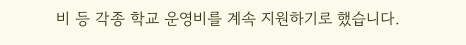비 등 각종 학교 운영비를 계속 지원하기로 했습니다.